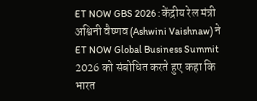ET NOW GBS 2026 : केंद्रीय रेल मंत्री अश्विनी वैष्णव (Ashwini Vaishnaw) ने ET NOW Global Business Summit 2026 को संबोधित करते हुए कहा कि भारत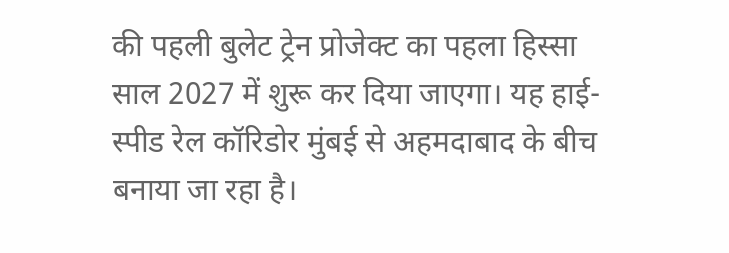की पहली बुलेट ट्रेन प्रोजेक्ट का पहला हिस्सा साल 2027 में शुरू कर दिया जाएगा। यह हाई-स्पीड रेल कॉरिडोर मुंबई से अहमदाबाद के बीच बनाया जा रहा है।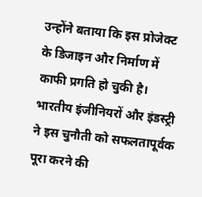उन्होंने बताया कि इस प्रोजेक्ट के डिजाइन और निर्माण में काफी प्रगति हो चुकी है। भारतीय इंजीनियरों और इंडस्ट्री ने इस चुनौती को सफलतापूर्वक पूरा करने की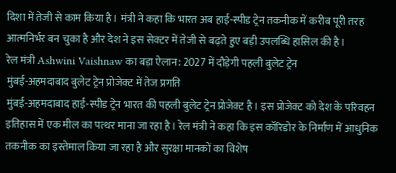दिशा में तेजी से काम किया है। मंत्री ने कहा कि भारत अब हाई-स्पीड ट्रेन तकनीक में करीब पूरी तरह आत्मनिर्भर बन चुका है और देश ने इस सेक्टर में तेजी से बढ़ते हुए बड़ी उपलब्धि हासिल की है।
रेल मंत्री Ashwini Vaishnaw का बड़ा ऐलान: 2027 में दौड़ेगी पहली बुलेट ट्रेन
मुंबई-अहमदाबाद बुलेट ट्रेन प्रोजेक्ट में तेज प्रगति
मुंबई-अहमदाबाद हाई-स्पीड ट्रेन भारत की पहली बुलेट ट्रेन प्रोजेक्ट है। इस प्रोजेक्ट को देश के परिवहन इतिहास में एक मील का पत्थर माना जा रहा है। रेल मंत्री ने कहा कि इस कॉरिडोर के निर्माण में आधुनिक तकनीक का इस्तेमाल किया जा रहा है और सुरक्षा मानकों का विशेष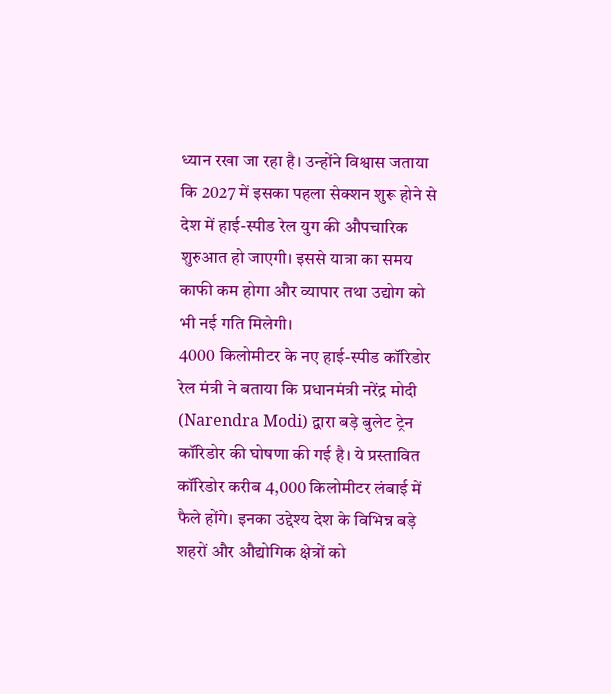ध्यान रखा जा रहा है। उन्होंने विश्वास जताया कि 2027 में इसका पहला सेक्शन शुरू होने से देश में हाई-स्पीड रेल युग की औपचारिक शुरुआत हो जाएगी। इससे यात्रा का समय काफी कम होगा और व्यापार तथा उद्योग को भी नई गति मिलेगी।
4000 किलोमीटर के नए हाई-स्पीड कॉरिडोर
रेल मंत्री ने बताया कि प्रधानमंत्री नरेंद्र मोदी (Narendra Modi) द्वारा बड़े बुलेट ट्रेन कॉरिडोर की घोषणा की गई है। ये प्रस्तावित कॉरिडोर करीब 4,000 किलोमीटर लंबाई में फैले होंगे। इनका उद्देश्य देश के विभिन्न बड़े शहरों और औद्योगिक क्षेत्रों को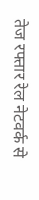तेज रफ्तार रेल नेटवर्क से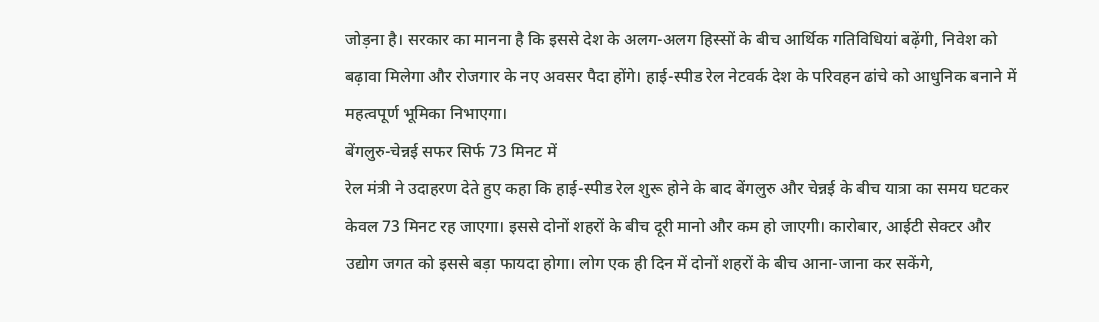जोड़ना है। सरकार का मानना है कि इससे देश के अलग-अलग हिस्सों के बीच आर्थिक गतिविधियां बढ़ेंगी, निवेश को बढ़ावा मिलेगा और रोजगार के नए अवसर पैदा होंगे। हाई-स्पीड रेल नेटवर्क देश के परिवहन ढांचे को आधुनिक बनाने में महत्वपूर्ण भूमिका निभाएगा।
बेंगलुरु-चेन्नई सफर सिर्फ 73 मिनट में
रेल मंत्री ने उदाहरण देते हुए कहा कि हाई-स्पीड रेल शुरू होने के बाद बेंगलुरु और चेन्नई के बीच यात्रा का समय घटकर केवल 73 मिनट रह जाएगा। इससे दोनों शहरों के बीच दूरी मानो और कम हो जाएगी। कारोबार, आईटी सेक्टर और उद्योग जगत को इससे बड़ा फायदा होगा। लोग एक ही दिन में दोनों शहरों के बीच आना-जाना कर सकेंगे,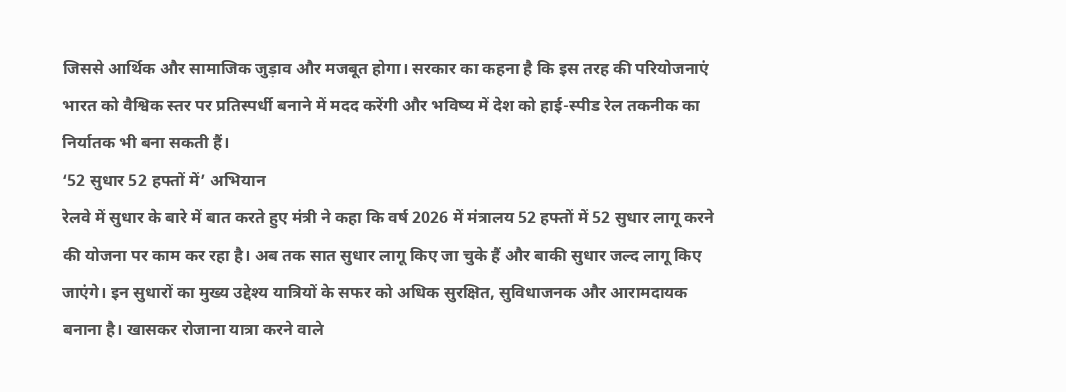जिससे आर्थिक और सामाजिक जुड़ाव और मजबूत होगा। सरकार का कहना है कि इस तरह की परियोजनाएं भारत को वैश्विक स्तर पर प्रतिस्पर्धी बनाने में मदद करेंगी और भविष्य में देश को हाई-स्पीड रेल तकनीक का निर्यातक भी बना सकती हैं।
‘52 सुधार 52 हफ्तों में’ अभियान
रेलवे में सुधार के बारे में बात करते हुए मंत्री ने कहा कि वर्ष 2026 में मंत्रालय 52 हफ्तों में 52 सुधार लागू करने की योजना पर काम कर रहा है। अब तक सात सुधार लागू किए जा चुके हैं और बाकी सुधार जल्द लागू किए जाएंगे। इन सुधारों का मुख्य उद्देश्य यात्रियों के सफर को अधिक सुरक्षित, सुविधाजनक और आरामदायक बनाना है। खासकर रोजाना यात्रा करने वाले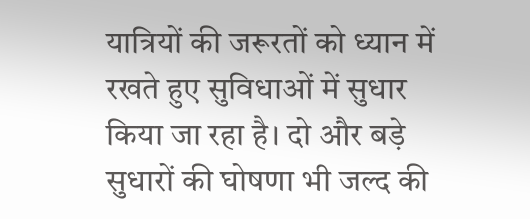यात्रियों की जरूरतों को ध्यान में रखते हुए सुविधाओं में सुधार किया जा रहा है। दो और बड़े सुधारों की घोषणा भी जल्द की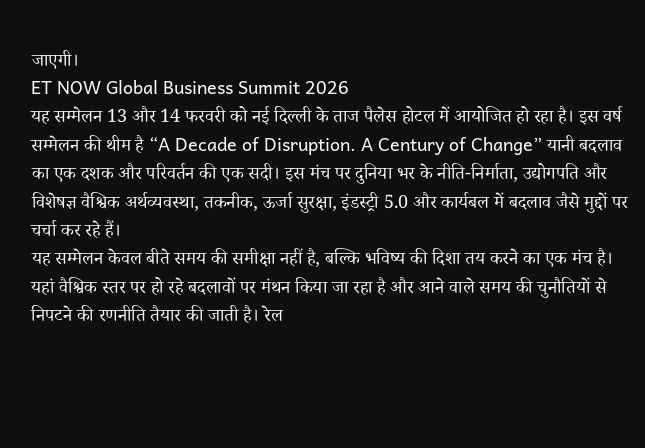जाएगी।
ET NOW Global Business Summit 2026
यह सम्मेलन 13 और 14 फरवरी को नई दिल्ली के ताज पैलेस होटल में आयोजित हो रहा है। इस वर्ष सम्मेलन की थीम है “A Decade of Disruption. A Century of Change” यानी बदलाव का एक दशक और परिवर्तन की एक सदी। इस मंच पर दुनिया भर के नीति-निर्माता, उद्योगपति और विशेषज्ञ वैश्विक अर्थव्यवस्था, तकनीक, ऊर्जा सुरक्षा, इंडस्ट्री 5.0 और कार्यबल में बदलाव जैसे मुद्दों पर चर्चा कर रहे हैं।
यह सम्मेलन केवल बीते समय की समीक्षा नहीं है, बल्कि भविष्य की दिशा तय करने का एक मंच है। यहां वैश्विक स्तर पर हो रहे बदलावों पर मंथन किया जा रहा है और आने वाले समय की चुनौतियों से निपटने की रणनीति तैयार की जाती है। रेल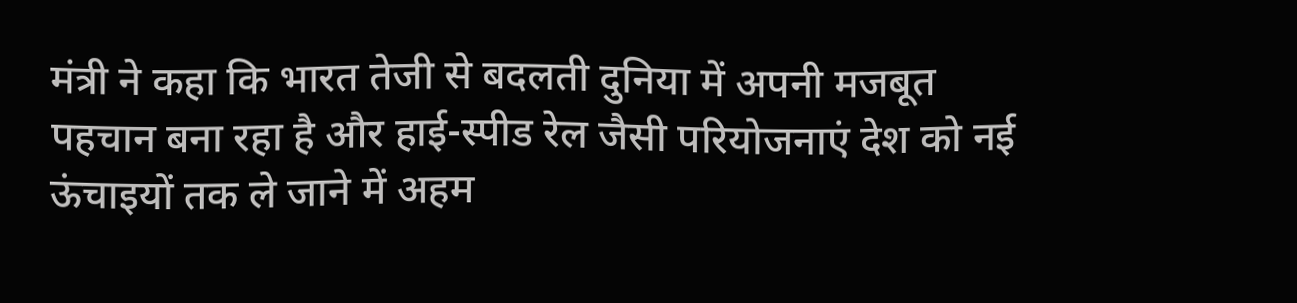मंत्री ने कहा कि भारत तेजी से बदलती दुनिया में अपनी मजबूत पहचान बना रहा है और हाई-स्पीड रेल जैसी परियोजनाएं देश को नई ऊंचाइयों तक ले जाने में अहम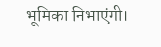भूमिका निभाएंगी।